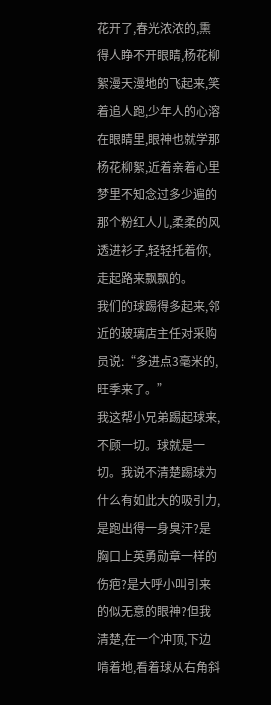花开了,春光浓浓的,熏得人睁不开眼睛,杨花柳絮漫天漫地的飞起来,笑着追人跑,少年人的心溶在眼睛里,眼神也就学那杨花柳絮,近着亲着心里梦里不知念过多少遍的那个粉红人儿,柔柔的风透进衫子,轻轻托着你,走起路来飘飘的。
我们的球踢得多起来,邻近的玻璃店主任对采购员说:“多进点3毫米的,旺季来了。”
我这帮小兄弟踢起球来,不顾一切。球就是一切。我说不清楚踢球为什么有如此大的吸引力,是跑出得一身臭汗?是胸口上英勇勋章一样的伤疤?是大呼小叫引来的似无意的眼神?但我清楚,在一个冲顶,下边啃着地,看着球从右角斜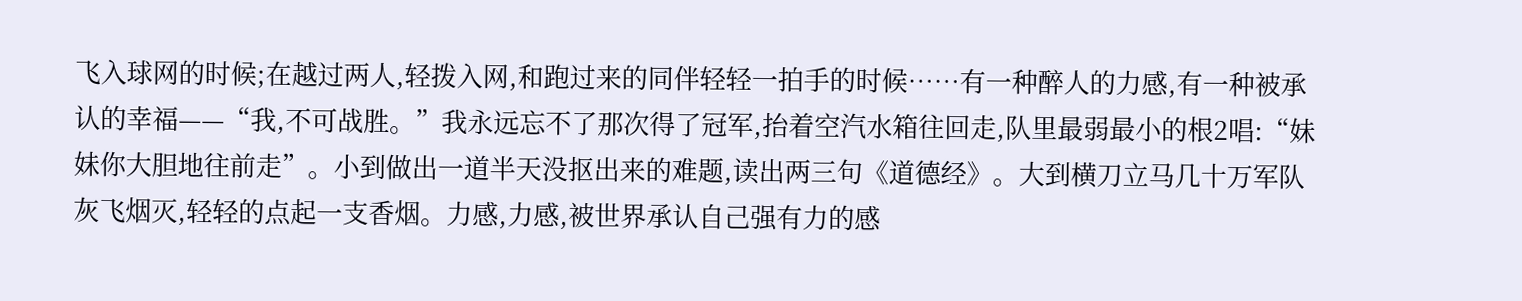飞入球网的时候;在越过两人,轻拨入网,和跑过来的同伴轻轻一拍手的时候……有一种醉人的力感,有一种被承认的幸福——“我,不可战胜。”我永远忘不了那次得了冠军,抬着空汽水箱往回走,队里最弱最小的根2唱:“妹妹你大胆地往前走”。小到做出一道半天没抠出来的难题,读出两三句《道德经》。大到横刀立马几十万军队灰飞烟灭,轻轻的点起一支香烟。力感,力感,被世界承认自己强有力的感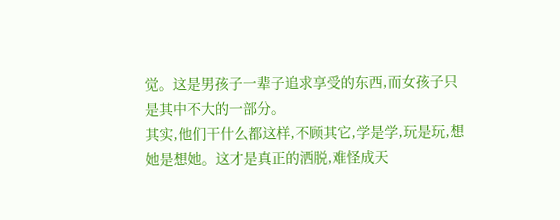觉。这是男孩子一辈子追求享受的东西,而女孩子只是其中不大的一部分。
其实,他们干什么都这样,不顾其它,学是学,玩是玩,想她是想她。这才是真正的洒脱,难怪成天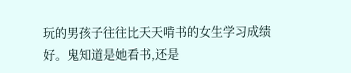玩的男孩子往往比天天啃书的女生学习成绩好。鬼知道是她看书,还是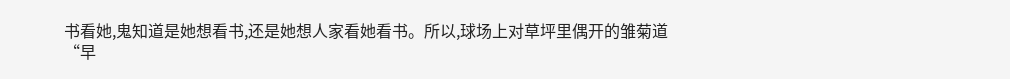书看她,鬼知道是她想看书,还是她想人家看她看书。所以,球场上对草坪里偶开的雏菊道“早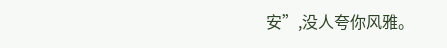安”,没人夸你风雅。